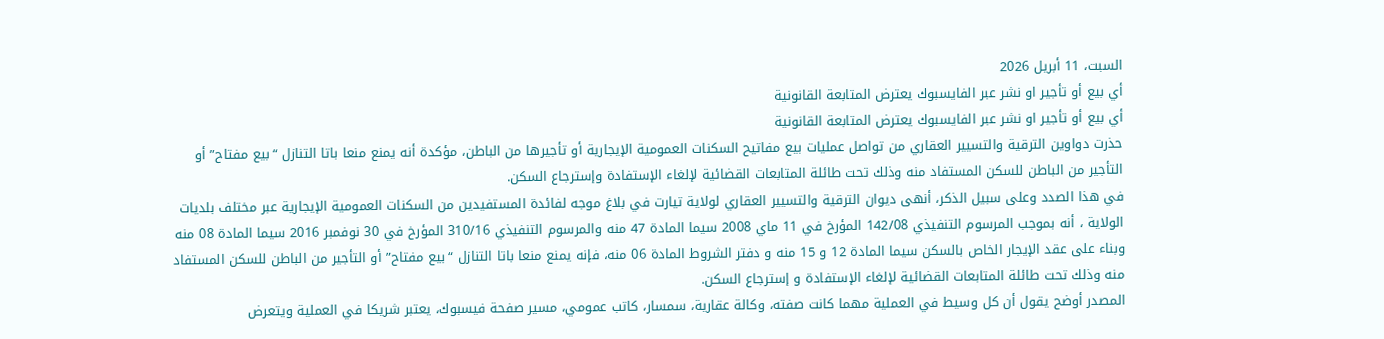السبت، 11 أبريل 2026
أي بيع أو تأجير او نشر عبر الفايسبوك يعترض المتابعة القانونية
أي بيع أو تأجير او نشر عبر الفايسبوك يعترض المتابعة القانونية
حذرت دواوين الترقية والتسيير العقاري من تواصل عمليات بيع مفاتيح السكنات العمومية الإيجارية أو تأجيرها من الباطن، مؤكدة أنه يمنع منعا باتا التنازل “بيع مفتاح” أو التأجير من الباطن للسكن المستفاد منه وذلك تحت طائلة المتابعات القضائية لإلغاء الإستفادة وإسترجاع السكن.
في هذا الصدد وعلى سبيل الذكر، أنهى ديوان الترقية والتسيير العقاري لولاية تيارت في بلاغ موجه لفائدة المستفيدين من السكنات العمومية الإيجارية عبر مختلف بلديات الولاية ، أنه بموجب المرسوم التنفيذي 142/08 المؤرخ في 11 ماي 2008 سيما المادة 47 منه والمرسوم التنفيذي 310/16 المؤرخ في 30 نوفمبر 2016 سيما المادة 08 منه وبناء على عقد الإيجار الخاص بالسكن سيما المادة 12 و 15 منه و دفتر الشروط المادة 06 منه، فإنه يمنع منعا باتا التنازل “بيع مفتاح” أو التأجير من الباطن للسكن المستفاد منه وذلك تحت طائلة المتابعات القضائية لإلغاء الإستفادة و إسترجاع السكن.
المصدر أوضح يقول أن كل وسيط في العملية مهما كانت صفته، وكالة عقارية، سمسار، كاتب عمومي، مسير صفحة فيسبوك، يعتبر شريكا في العملية ويتعرض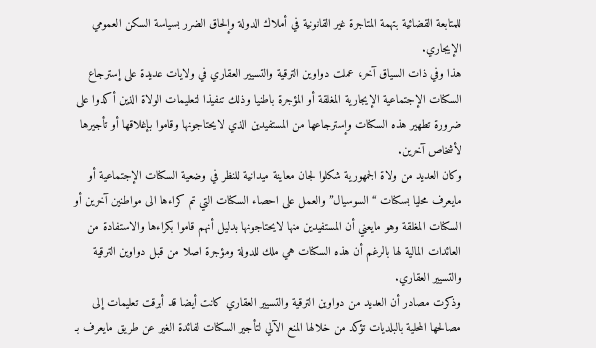للمتابعة القضائية بتهمة المتاجرة غير القانونية في أملاك الدولة وإلحاق الضرر بسياسة السكن العمومي الإيجاري.
هذا وفي ذات السياق آخر، عملت دواوين الترقية والتسيير العقاري في ولايات عديدة على إسترجاع السكنات الإجتماعية الإيجارية المغلقة أو المؤجرة باطنيا وذلك تنفيذا لتعليمات الولاة الذين أكدوا على ضرورة تطهير هذه السكنات وإسترجاعها من المستفيدين الذي لايحتاجونها وقاموا بإغلاقها أو تأجيرها لأشخاص آخرين.
وكان العديد من ولاة الجمهورية شكلوا لجان معاينة ميدانية للنظر في وضعية السكنات الإجتماعية أو مايعرف محليا بسكنات “السوسيال” والعمل على احصاء السكنات التي تم كراءها الى مواطنين آخرين أو السكنات المغلقة وهو مايعني أن المستفيدين منها لايحتاجونها بدليل أنهم قاموا بكراءها والاستفادة من العائدات المالية لها بالرغم أن هذه السكنات هي ملك للدولة ومؤجرة اصلا من قبل دواوين الترقية والتسيير العقاري.
وذكرت مصادر أن العديد من دواوين الترقية والتسيير العقاري كانت أيضا قد أبرقت تعليمات إلى مصالحها المحلية بالبلديات تؤكد من خلالها المنع الآلي لتأجير السكنات لفائدة الغير عن طريق مايعرف بـ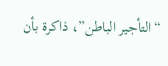“التأجير الباطن”، ذاكرة بأن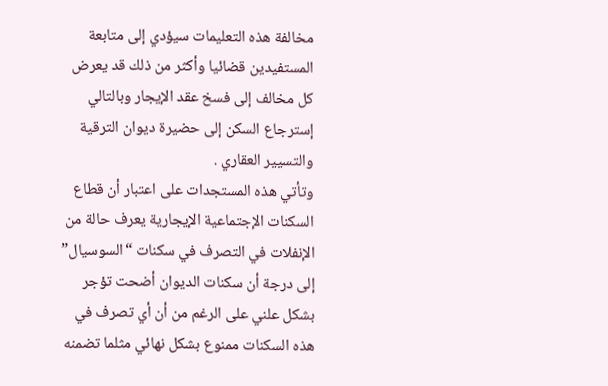مخالفة هذه التعليمات سيؤدي إلى متابعة المستفيدين قضائيا وأكثر من ذلك قد يعرض كل مخالف إلى فسخ عقد الإيجار وبالتالي إسترجاع السكن إلى حضيرة ديوان الترقية والتسيير العقاري .
وتأتي هذه المستجدات على اعتبار أن قطاع السكنات الإجتماعية الإيجارية يعرف حالة من الإنفلات في التصرف في سكنات “السوسيال” إلى درجة أن سكنات الديوان أضحت تؤجر بشكل علني على الرغم من أن أي تصرف في هذه السكنات ممنوع بشكل نهائي مثلما تضمنه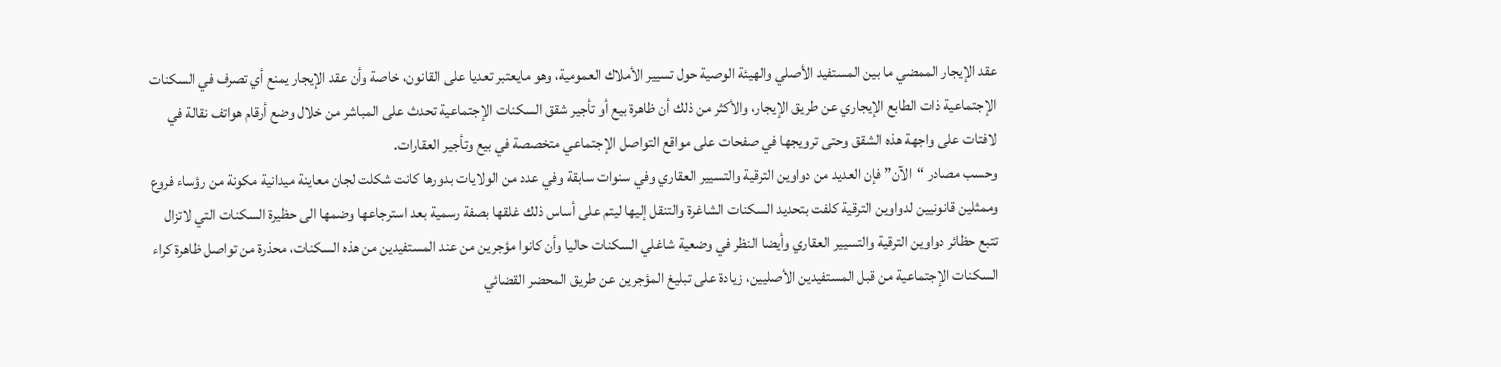عقد الإيجار الممضي ما بين المستفيد الأصلي والهيئة الوصية حول تسيير الأملاك العمومية، وهو مايعتبر تعديا على القانون، خاصة وأن عقد الإيجار يمنع أي تصرف في السكنات الإجتماعية ذات الطابع الإيجاري عن طريق الإيجار، والأكثر من ذلك أن ظاهرة بيع أو تأجير شقق السكنات الإجتماعية تحدث على المباشر من خلال وضع أرقام هواتف نقالة في لافتات على واجهة هذه الشقق وحتى ترويجها في صفحات على مواقع التواصل الإجتماعي متخصصة في بيع وتأجير العقارات.
وحسب مصادر “الآن” فإن العديد من دواوين الترقية والتسيير العقاري وفي سنوات سابقة وفي عدد من الولايات بدورها كانت شكلت لجان معاينة ميدانية مكونة من رؤساء فروع وممثلين قانونيين لدواوين الترقية كلفت بتحديد السكنات الشاغرة والتنقل إليها ليتم على أساس ذلك غلقها بصفة رسمية بعد استرجاعها وضمها الى حظيرة السكنات التي لاتزال تتبع حظائر دواوين الترقية والتسيير العقاري وأيضا النظر في وضعية شاغلي السكنات حاليا وأن كانوا مؤجرين من عند المستفيدين من هذه السكنات، محذرة من تواصل ظاهرة كراء السكنات الإجتماعية من قبل المستفيدين الأصليين، زيادة على تبليغ المؤجرين عن طريق المحضر القضائي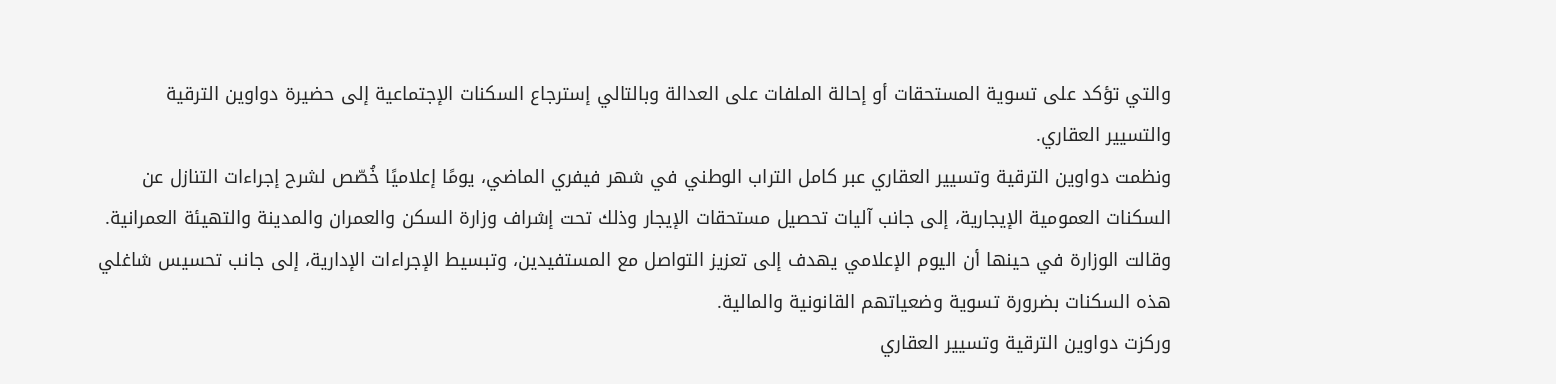والتي تؤكد على تسوية المستحقات أو إحالة الملفات على العدالة وبالتالي إسترجاع السكنات الإجتماعية إلى حضيرة دواوين الترقية والتسيير العقاري.
ونظمت دواوين الترقية وتسيير العقاري عبر كامل التراب الوطني في شهر فيفري الماضي، يومًا إعلاميًا خُصّص لشرح إجراءات التنازل عن السكنات العمومية الإيجارية، إلى جانب آليات تحصيل مستحقات الإيجار وذلك تحت إشراف وزارة السكن والعمران والمدينة والتهيئة العمرانية.
وقالت الوزارة في حينها أن اليوم الإعلامي يهدف إلى تعزيز التواصل مع المستفيدين، وتبسيط الإجراءات الإدارية، إلى جانب تحسيس شاغلي هذه السكنات بضرورة تسوية وضعياتهم القانونية والمالية.
وركزت دواوين الترقية وتسيير العقاري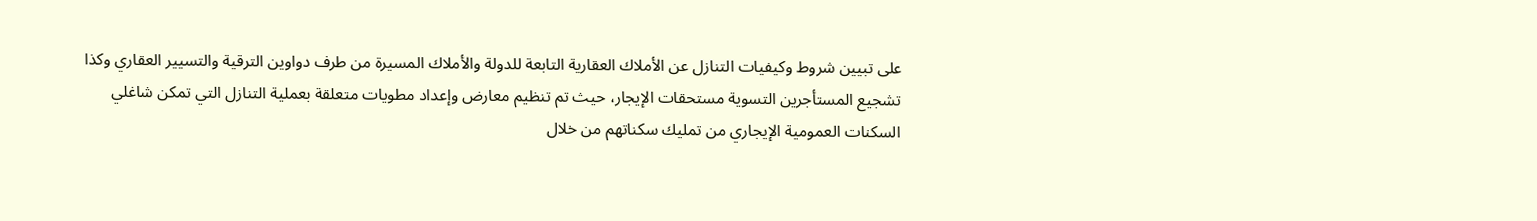على تبيين شروط وكيفيات التنازل عن الأملاك العقارية التابعة للدولة والأملاك المسيرة من طرف دواوين الترقية والتسيير العقاري وكذا تشجيع المستأجرين التسوية مستحقات الإيجار، حيث تم تنظيم معارض وإعداد مطويات متعلقة بعملية التنازل التي تمكن شاغلي السكنات العمومية الإيجاري من تمليك سكناتهم من خلال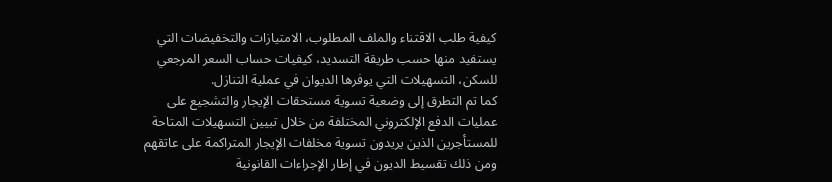كيفية طلب الاقتناء والملف المطلوب، الامتيازات والتخفيضات التي يستفيد منها حسب طريقة التسديد، كيفيات حساب السعر المرجعي للسكن، التسهيلات التي يوفرها الديوان في عملية التنازل.
كما تم التطرق إلى وضعية تسوية مستحقات الإيجار والتشجيع على عمليات الدفع الإلكتروني المختلفة من خلال تبيين التسهيلات المتاحة للمستأجرين الذين يريدون تسوية مخلفات الإيجار المتراكمة على عاتقهم ومن ذلك تقسيط الديون في إطار الإجراءات القانونية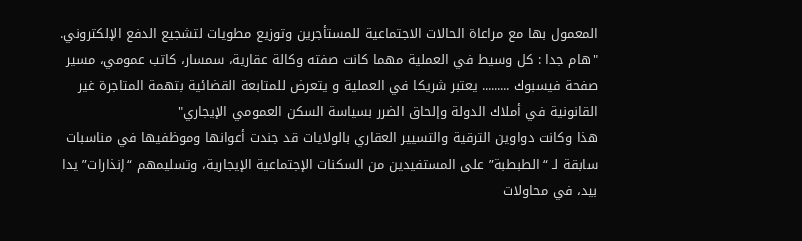المعمول بها مع مراعاة الحالات الاجتماعية للمستأجرين وتوزيع مطويات لتشجيع الدفع الإلكتروني.
"هام جدا : كل وسيط في العملية مهما كانت صفته وكالة عقارية، سمسار، كاتب عمومي، مسير صفحة فيسبوك ......... يعتبر شريكا في العملية و يتعرض للمتابعة القضائية بتهمة المتاجرة غير القانونية في أملاك الدولة وإلحاق الضرر بسياسة السكن العمومي الإيجاري"
هذا وكانت دواوين الترقية والتسيير العقاري بالولايات قد جندت أعوانها وموظفيها في مناسبات سابقة لـ “الطبطبة” على المستفيدين من السكنات الإجتماعية الإيجارية، وتسليمهم “إنذارات” يدا بيد، في محاولات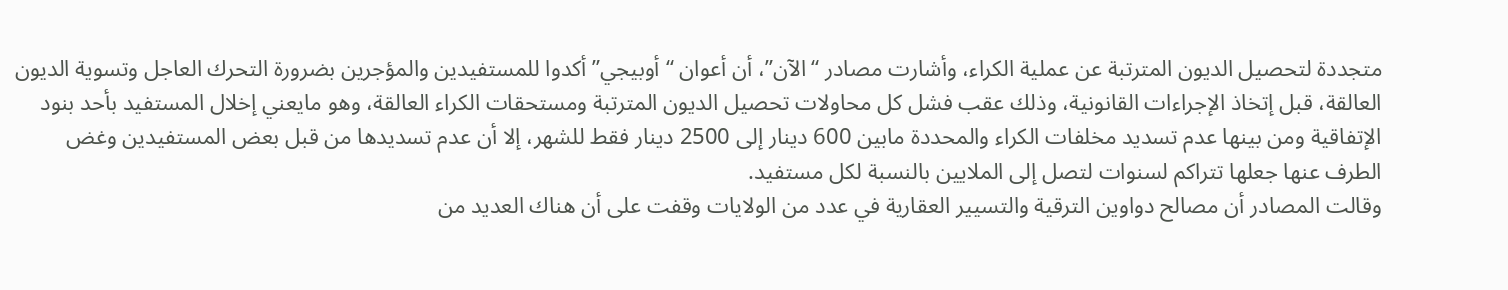متجددة لتحصيل الديون المترتبة عن عملية الكراء، وأشارت مصادر “الآن”، أن أعوان “أوبيجي” أكدوا للمستفيدين والمؤجرين بضرورة التحرك العاجل وتسوية الديون العالقة، قبل إتخاذ الإجراءات القانونية، وذلك عقب فشل كل محاولات تحصيل الديون المترتبة ومستحقات الكراء العالقة، وهو مايعني إخلال المستفيد بأحد بنود الإتفاقية ومن بينها عدم تسديد مخلفات الكراء والمحددة مابين 600 دينار إلى 2500 دينار فقط للشهر، إلا أن عدم تسديدها من قبل بعض المستفيدين وغض الطرف عنها جعلها تتراكم لسنوات لتصل إلى الملايين بالنسبة لكل مستفيد.
وقالت المصادر أن مصالح دواوين الترقية والتسيير العقارية في عدد من الولايات وقفت على أن هناك العديد من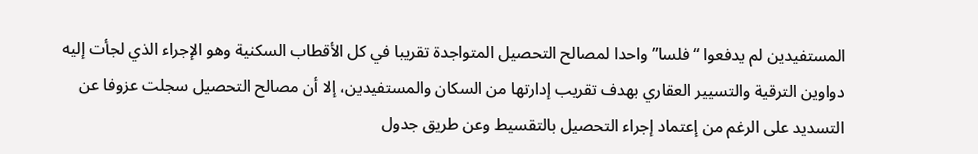المستفيدين لم يدفعوا “فلسا” واحدا لمصالح التحصيل المتواجدة تقريبا في كل الأقطاب السكنية وهو الإجراء الذي لجأت إليه دواوين الترقية والتسيير العقاري بهدف تقريب إدارتها من السكان والمستفيدين، إلا أن مصالح التحصيل سجلت عزوفا عن التسديد على الرغم من إعتماد إجراء التحصيل بالتقسيط وعن طريق جدول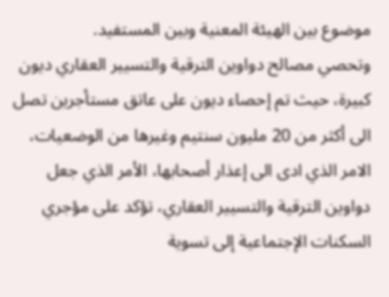موضوع بين الهيئة المعنية وبين المستفيد.
وتحصي مصالح دواوين الترقية والتسيير العقاري ديون كبيرة، حيث تم إحصاء ديون على عاتق مستأجرين تصل الى أكثر من 20 مليون سنتيم وغيرها من الوضعيات، الامر الذي ادى الى إعذار أصحابها، الأمر الذي جعل دواوين الترقية والتسيير العقاري، تؤكد على مؤجري السكنات الإجتماعية إلى تسوية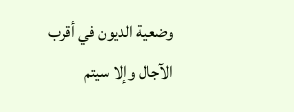وضعية الديون في أقرب الآجال وإلا سيتم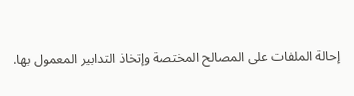إحالة الملفات على المصالح المختصة وإتخاذ التدابير المعمول بها.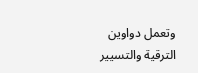وتعمل دواوين الترقية والتسيير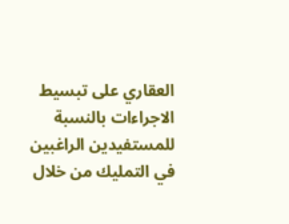العقاري على تبسيط الاجراءات بالنسبة للمستفيدين الراغبين في التمليك من خلال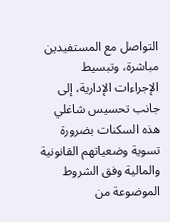التواصل مع المستفيدين مباشرة، وتبسيط الإجراءات الإدارية، إلى جانب تحسيس شاغلي هذه السكنات بضرورة تسوية وضعياتهم القانونية والمالية وفق الشروط الموضوعة من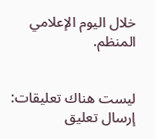خلال اليوم الإعلامي المنظم.


ليست هناك تعليقات:
إرسال تعليق